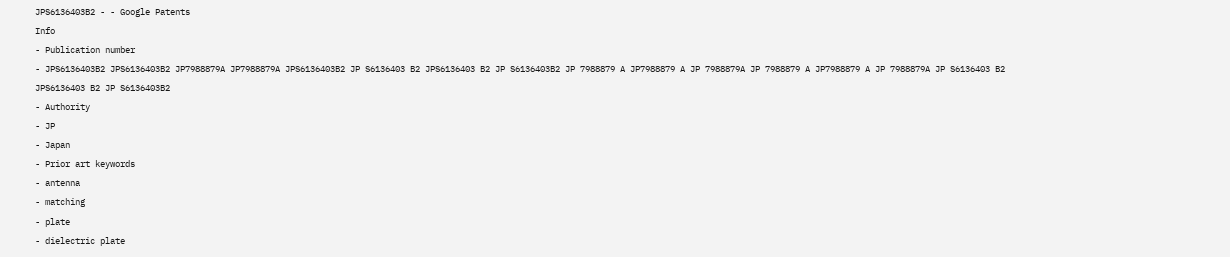JPS6136403B2 - - Google Patents
Info
- Publication number
- JPS6136403B2 JPS6136403B2 JP7988879A JP7988879A JPS6136403B2 JP S6136403 B2 JPS6136403 B2 JP S6136403B2 JP 7988879 A JP7988879 A JP 7988879A JP 7988879 A JP7988879 A JP 7988879A JP S6136403 B2 JPS6136403 B2 JP S6136403B2
- Authority
- JP
- Japan
- Prior art keywords
- antenna
- matching
- plate
- dielectric plate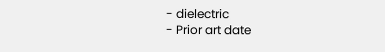- dielectric
- Prior art date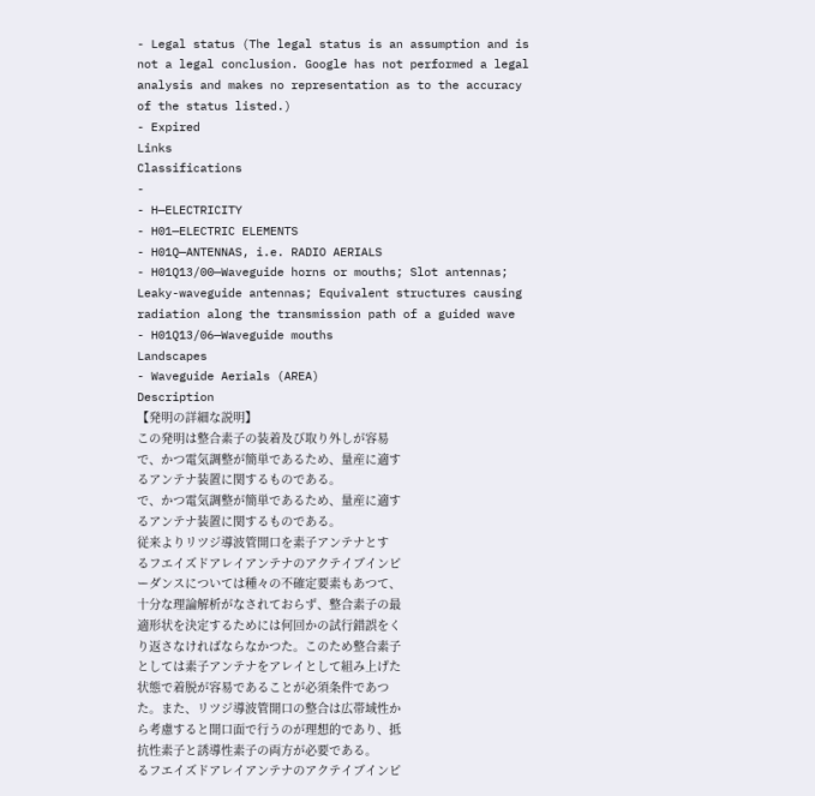- Legal status (The legal status is an assumption and is not a legal conclusion. Google has not performed a legal analysis and makes no representation as to the accuracy of the status listed.)
- Expired
Links
Classifications
-
- H—ELECTRICITY
- H01—ELECTRIC ELEMENTS
- H01Q—ANTENNAS, i.e. RADIO AERIALS
- H01Q13/00—Waveguide horns or mouths; Slot antennas; Leaky-waveguide antennas; Equivalent structures causing radiation along the transmission path of a guided wave
- H01Q13/06—Waveguide mouths
Landscapes
- Waveguide Aerials (AREA)
Description
【発明の詳細な説明】
この発明は整合素子の装着及び取り外しが容易
で、かつ電気調整が簡単であるため、量産に適す
るアンテナ装置に関するものである。
で、かつ電気調整が簡単であるため、量産に適す
るアンテナ装置に関するものである。
従来よりリツジ導波管開口を素子アンテナとす
るフエイズドアレイアンテナのアクテイブインピ
ーダンスについては種々の不確定要素もあつて、
十分な理論解析がなされておらず、整合素子の最
適形状を決定するためには何回かの試行錯誤をく
り返さなければならなかつた。このため整合素子
としては素子アンテナをアレイとして組み上げた
状態で着脱が容易であることが必須条件であつ
た。また、リツジ導波管開口の整合は広帯域性か
ら考慮すると開口面で行うのが理想的であり、抵
抗性素子と誘導性素子の両方が必要である。
るフエイズドアレイアンテナのアクテイブインピ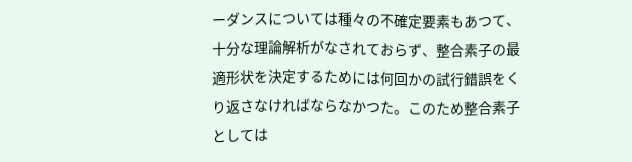ーダンスについては種々の不確定要素もあつて、
十分な理論解析がなされておらず、整合素子の最
適形状を決定するためには何回かの試行錯誤をく
り返さなければならなかつた。このため整合素子
としては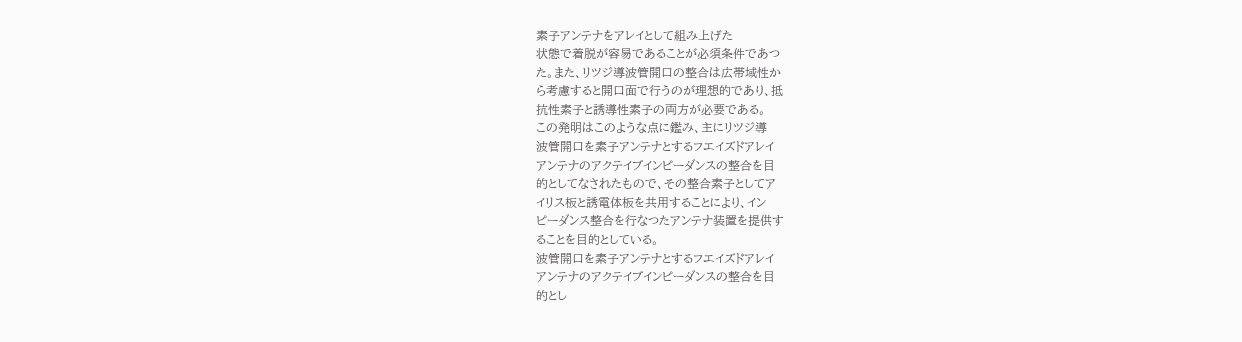素子アンテナをアレイとして組み上げた
状態で着脱が容易であることが必須条件であつ
た。また、リツジ導波管開口の整合は広帯域性か
ら考慮すると開口面で行うのが理想的であり、抵
抗性素子と誘導性素子の両方が必要である。
この発明はこのような点に鑑み、主にリツジ導
波管開口を素子アンテナとするフエイズドアレイ
アンテナのアクテイブインピーダンスの整合を目
的としてなされたもので、その整合素子としてア
イリス板と誘電体板を共用することにより、イン
ピーダンス整合を行なつたアンテナ装置を提供す
ることを目的としている。
波管開口を素子アンテナとするフエイズドアレイ
アンテナのアクテイブインピーダンスの整合を目
的とし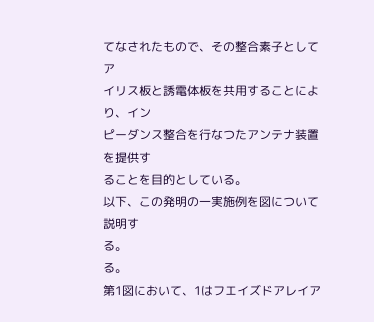てなされたもので、その整合素子としてア
イリス板と誘電体板を共用することにより、イン
ピーダンス整合を行なつたアンテナ装置を提供す
ることを目的としている。
以下、この発明の一実施例を図について説明す
る。
る。
第1図において、1はフエイズドアレイア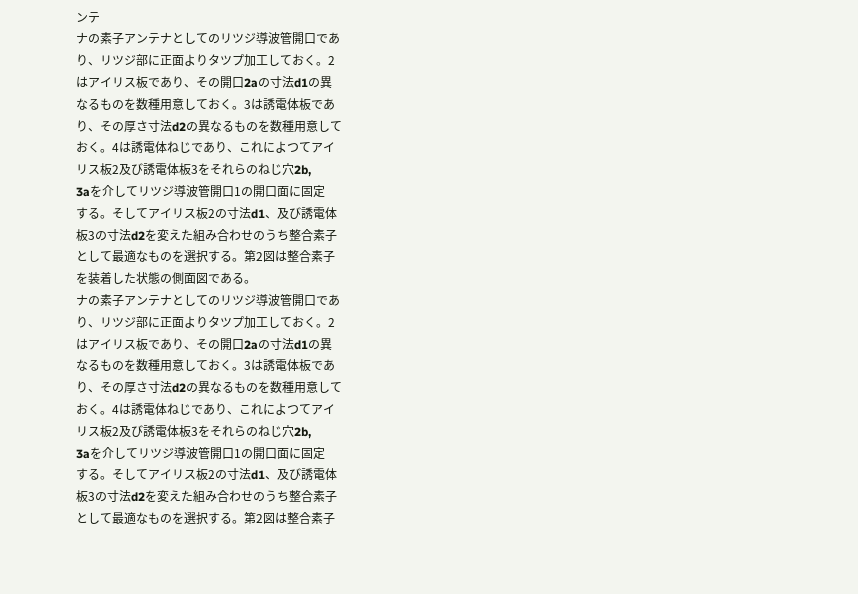ンテ
ナの素子アンテナとしてのリツジ導波管開口であ
り、リツジ部に正面よりタツプ加工しておく。2
はアイリス板であり、その開口2aの寸法d1の異
なるものを数種用意しておく。3は誘電体板であ
り、その厚さ寸法d2の異なるものを数種用意して
おく。4は誘電体ねじであり、これによつてアイ
リス板2及び誘電体板3をそれらのねじ穴2b,
3aを介してリツジ導波管開口1の開口面に固定
する。そしてアイリス板2の寸法d1、及び誘電体
板3の寸法d2を変えた組み合わせのうち整合素子
として最適なものを選択する。第2図は整合素子
を装着した状態の側面図である。
ナの素子アンテナとしてのリツジ導波管開口であ
り、リツジ部に正面よりタツプ加工しておく。2
はアイリス板であり、その開口2aの寸法d1の異
なるものを数種用意しておく。3は誘電体板であ
り、その厚さ寸法d2の異なるものを数種用意して
おく。4は誘電体ねじであり、これによつてアイ
リス板2及び誘電体板3をそれらのねじ穴2b,
3aを介してリツジ導波管開口1の開口面に固定
する。そしてアイリス板2の寸法d1、及び誘電体
板3の寸法d2を変えた組み合わせのうち整合素子
として最適なものを選択する。第2図は整合素子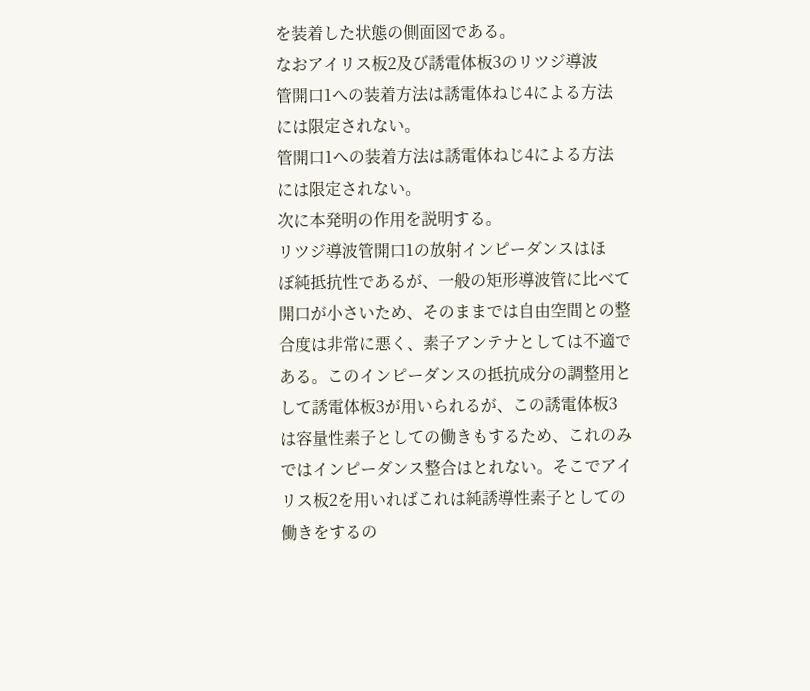を装着した状態の側面図である。
なおアイリス板2及び誘電体板3のリツジ導波
管開口1への装着方法は誘電体ねじ4による方法
には限定されない。
管開口1への装着方法は誘電体ねじ4による方法
には限定されない。
次に本発明の作用を説明する。
リツジ導波管開口1の放射インピーダンスはほ
ぼ純抵抗性であるが、一般の矩形導波管に比べて
開口が小さいため、そのままでは自由空間との整
合度は非常に悪く、素子アンテナとしては不適で
ある。このインピーダンスの抵抗成分の調整用と
して誘電体板3が用いられるが、この誘電体板3
は容量性素子としての働きもするため、これのみ
ではインピーダンス整合はとれない。そこでアイ
リス板2を用いればこれは純誘導性素子としての
働きをするの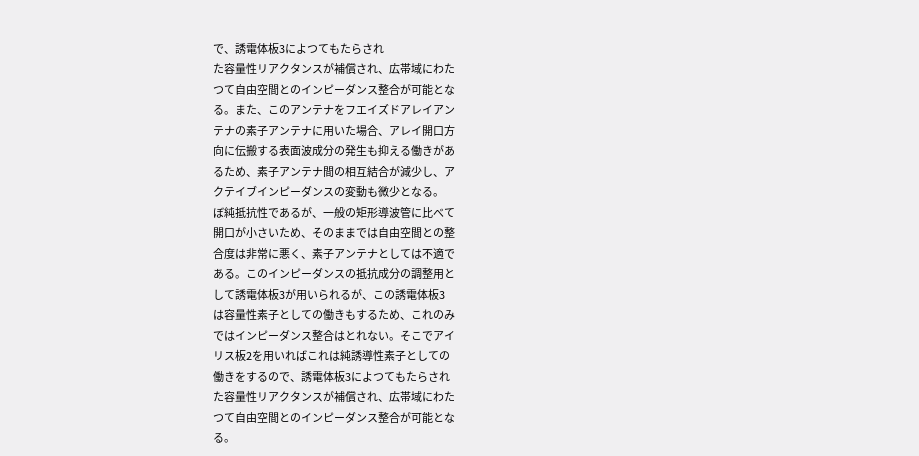で、誘電体板3によつてもたらされ
た容量性リアクタンスが補償され、広帯域にわた
つて自由空間とのインピーダンス整合が可能とな
る。また、このアンテナをフエイズドアレイアン
テナの素子アンテナに用いた場合、アレイ開口方
向に伝搬する表面波成分の発生も抑える働きがあ
るため、素子アンテナ間の相互結合が減少し、ア
クテイブインピーダンスの変動も微少となる。
ぼ純抵抗性であるが、一般の矩形導波管に比べて
開口が小さいため、そのままでは自由空間との整
合度は非常に悪く、素子アンテナとしては不適で
ある。このインピーダンスの抵抗成分の調整用と
して誘電体板3が用いられるが、この誘電体板3
は容量性素子としての働きもするため、これのみ
ではインピーダンス整合はとれない。そこでアイ
リス板2を用いればこれは純誘導性素子としての
働きをするので、誘電体板3によつてもたらされ
た容量性リアクタンスが補償され、広帯域にわた
つて自由空間とのインピーダンス整合が可能とな
る。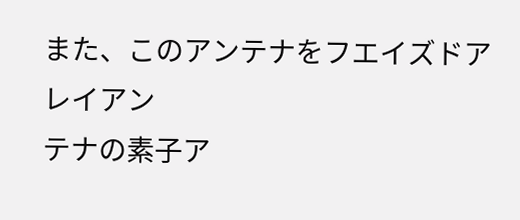また、このアンテナをフエイズドアレイアン
テナの素子ア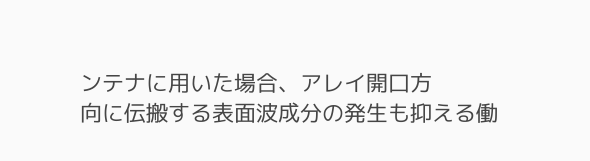ンテナに用いた場合、アレイ開口方
向に伝搬する表面波成分の発生も抑える働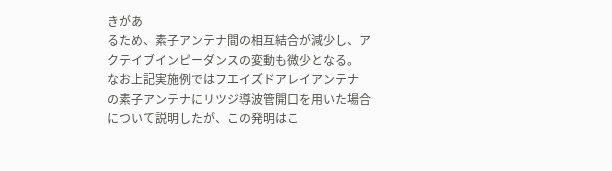きがあ
るため、素子アンテナ間の相互結合が減少し、ア
クテイブインピーダンスの変動も微少となる。
なお上記実施例ではフエイズドアレイアンテナ
の素子アンテナにリツジ導波管開口を用いた場合
について説明したが、この発明はこ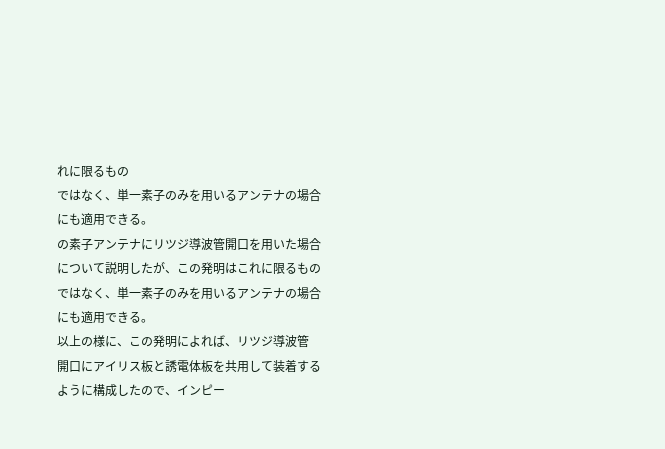れに限るもの
ではなく、単一素子のみを用いるアンテナの場合
にも適用できる。
の素子アンテナにリツジ導波管開口を用いた場合
について説明したが、この発明はこれに限るもの
ではなく、単一素子のみを用いるアンテナの場合
にも適用できる。
以上の様に、この発明によれば、リツジ導波管
開口にアイリス板と誘電体板を共用して装着する
ように構成したので、インピー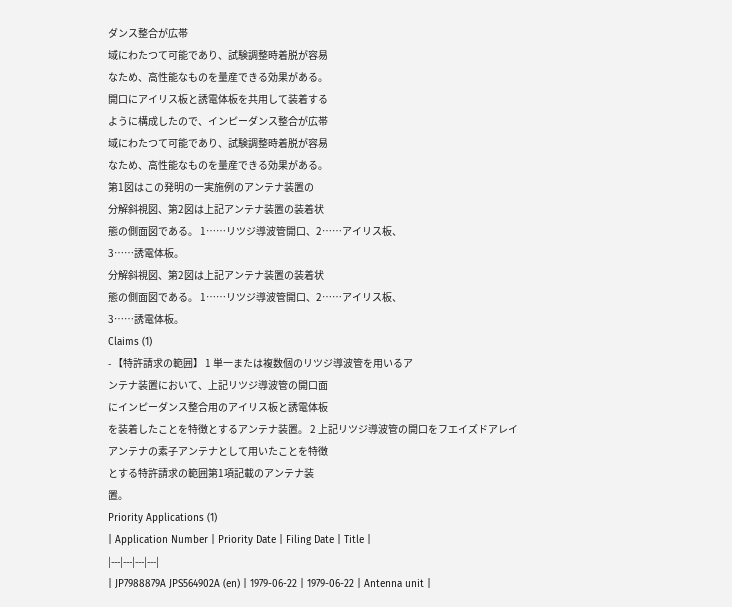ダンス整合が広帯
域にわたつて可能であり、試験調整時着脱が容易
なため、高性能なものを量産できる効果がある。
開口にアイリス板と誘電体板を共用して装着する
ように構成したので、インピーダンス整合が広帯
域にわたつて可能であり、試験調整時着脱が容易
なため、高性能なものを量産できる効果がある。
第1図はこの発明の一実施例のアンテナ装置の
分解斜視図、第2図は上記アンテナ装置の装着状
態の側面図である。 1……リツジ導波管開口、2……アイリス板、
3……誘電体板。
分解斜視図、第2図は上記アンテナ装置の装着状
態の側面図である。 1……リツジ導波管開口、2……アイリス板、
3……誘電体板。
Claims (1)
- 【特許請求の範囲】 1 単一または複数個のリツジ導波管を用いるア
ンテナ装置において、上記リツジ導波管の開口面
にインピーダンス整合用のアイリス板と誘電体板
を装着したことを特徴とするアンテナ装置。 2 上記リツジ導波管の開口をフエイズドアレイ
アンテナの素子アンテナとして用いたことを特徴
とする特許請求の範囲第1項記載のアンテナ装
置。
Priority Applications (1)
| Application Number | Priority Date | Filing Date | Title |
|---|---|---|---|
| JP7988879A JPS564902A (en) | 1979-06-22 | 1979-06-22 | Antenna unit |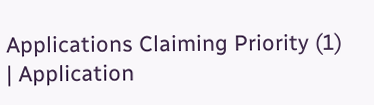Applications Claiming Priority (1)
| Application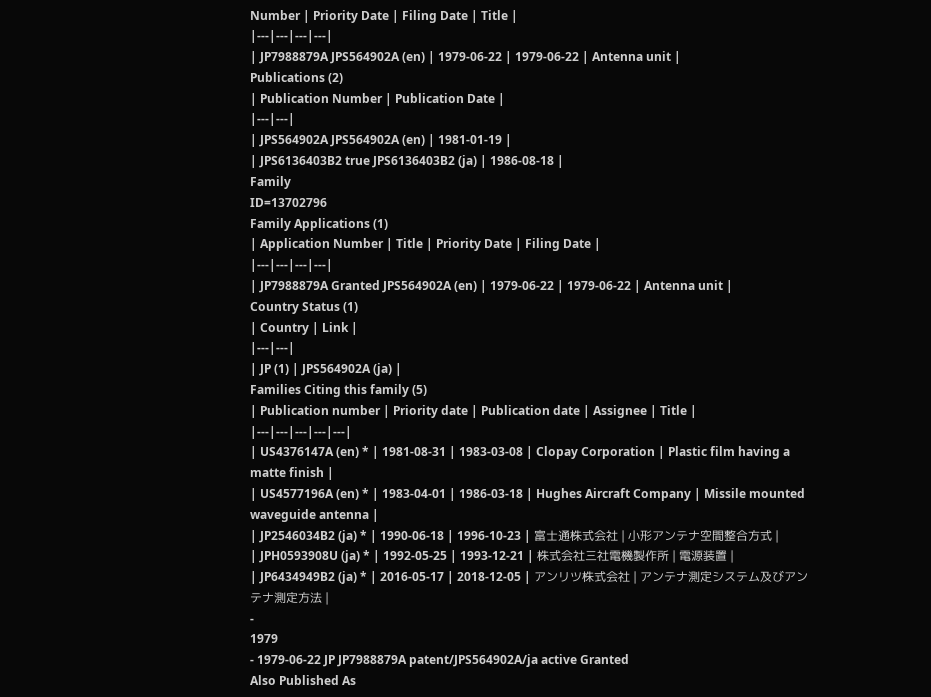Number | Priority Date | Filing Date | Title |
|---|---|---|---|
| JP7988879A JPS564902A (en) | 1979-06-22 | 1979-06-22 | Antenna unit |
Publications (2)
| Publication Number | Publication Date |
|---|---|
| JPS564902A JPS564902A (en) | 1981-01-19 |
| JPS6136403B2 true JPS6136403B2 (ja) | 1986-08-18 |
Family
ID=13702796
Family Applications (1)
| Application Number | Title | Priority Date | Filing Date |
|---|---|---|---|
| JP7988879A Granted JPS564902A (en) | 1979-06-22 | 1979-06-22 | Antenna unit |
Country Status (1)
| Country | Link |
|---|---|
| JP (1) | JPS564902A (ja) |
Families Citing this family (5)
| Publication number | Priority date | Publication date | Assignee | Title |
|---|---|---|---|---|
| US4376147A (en) * | 1981-08-31 | 1983-03-08 | Clopay Corporation | Plastic film having a matte finish |
| US4577196A (en) * | 1983-04-01 | 1986-03-18 | Hughes Aircraft Company | Missile mounted waveguide antenna |
| JP2546034B2 (ja) * | 1990-06-18 | 1996-10-23 | 富士通株式会社 | 小形アンテナ空間整合方式 |
| JPH0593908U (ja) * | 1992-05-25 | 1993-12-21 | 株式会社三社電機製作所 | 電源装置 |
| JP6434949B2 (ja) * | 2016-05-17 | 2018-12-05 | アンリツ株式会社 | アンテナ測定システム及びアンテナ測定方法 |
-
1979
- 1979-06-22 JP JP7988879A patent/JPS564902A/ja active Granted
Also Published As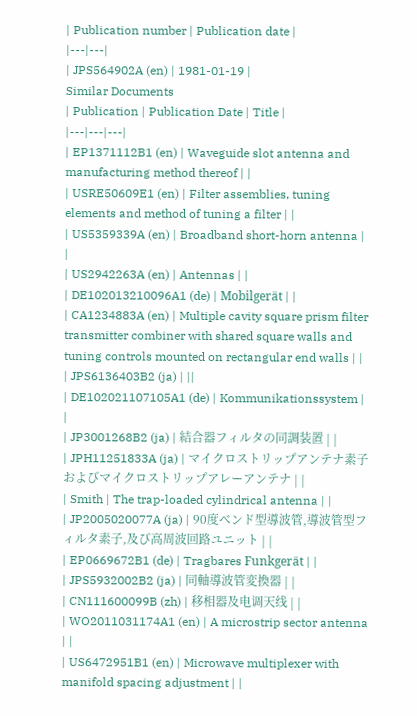| Publication number | Publication date |
|---|---|
| JPS564902A (en) | 1981-01-19 |
Similar Documents
| Publication | Publication Date | Title |
|---|---|---|
| EP1371112B1 (en) | Waveguide slot antenna and manufacturing method thereof | |
| USRE50609E1 (en) | Filter assemblies, tuning elements and method of tuning a filter | |
| US5359339A (en) | Broadband short-horn antenna | |
| US2942263A (en) | Antennas | |
| DE102013210096A1 (de) | Mobilgerät | |
| CA1234883A (en) | Multiple cavity square prism filter transmitter combiner with shared square walls and tuning controls mounted on rectangular end walls | |
| JPS6136403B2 (ja) | ||
| DE102021107105A1 (de) | Kommunikationssystem | |
| JP3001268B2 (ja) | 結合器フィルタの同調装置 | |
| JPH11251833A (ja) | マイクロストリップアンテナ素子およびマイクロストリップアレーアンテナ | |
| Smith | The trap-loaded cylindrical antenna | |
| JP2005020077A (ja) | 90度ベンド型導波管,導波管型フィルタ素子,及び高周波回路ユニット | |
| EP0669672B1 (de) | Tragbares Funkgerät | |
| JPS5932002B2 (ja) | 同軸導波管変換器 | |
| CN111600099B (zh) | 移相器及电调天线 | |
| WO2011031174A1 (en) | A microstrip sector antenna | |
| US6472951B1 (en) | Microwave multiplexer with manifold spacing adjustment | |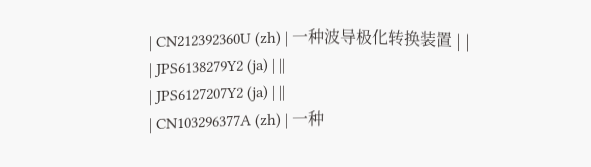| CN212392360U (zh) | 一种波导极化转换装置 | |
| JPS6138279Y2 (ja) | ||
| JPS6127207Y2 (ja) | ||
| CN103296377A (zh) | 一种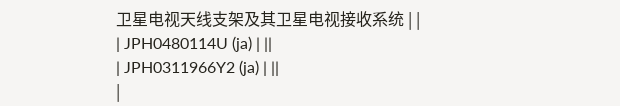卫星电视天线支架及其卫星电视接收系统 | |
| JPH0480114U (ja) | ||
| JPH0311966Y2 (ja) | ||
|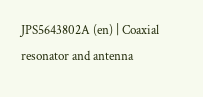JPS5643802A (en) | Coaxial resonator and antenna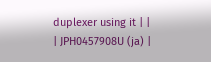duplexer using it | |
| JPH0457908U (ja) |